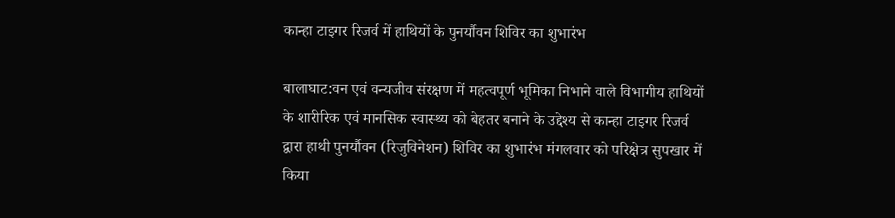कान्हा टाइगर रिजर्व में हाथियों के पुनर्यौवन शिविर का शुभारंभ

बालाघाट:वन एवं वन्यजीव संरक्षण में महत्वपूर्ण भूमिका निभाने वाले विभागीय हाथियों के शारीरिक एवं मानसिक स्वास्थ्य को बेहतर बनाने के उद्देश्य से कान्हा टाइगर रिजर्व द्वारा हाथी पुनर्यौवन (रिजुविनेशन) शिविर का शुभारंभ मंगलवार को परिक्षेत्र सुपखार में किया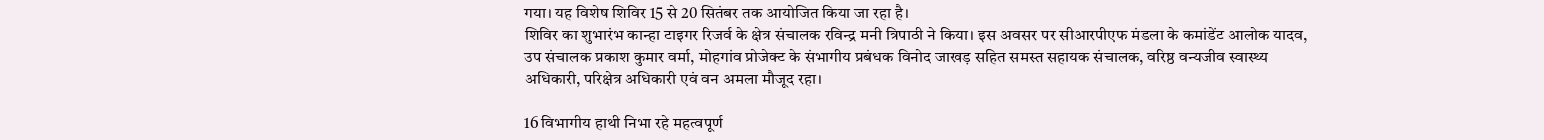गया। यह विशेष शिविर 15 से 20 सितंबर तक आयोजित किया जा रहा है।
शिविर का शुभारंभ कान्हा टाइगर रिजर्व के क्षेत्र संचालक रविन्द्र मनी त्रिपाठी ने किया। इस अवसर पर सीआरपीएफ मंडला के कमांडेंट आलोक यादव, उप संचालक प्रकाश कुमार वर्मा, मोहगांव प्रोजेक्ट के संभागीय प्रबंधक विनोद जाखड़ सहित समस्त सहायक संचालक, वरिष्ठ वन्यजीव स्वास्थ्य अधिकारी, परिक्षेत्र अधिकारी एवं वन अमला मौजूद रहा।

16 विभागीय हाथी निभा रहे महत्वपूर्ण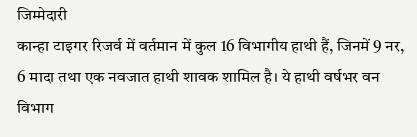जिम्मेदारी
कान्हा टाइगर रिजर्व में वर्तमान में कुल 16 विभागीय हाथी हैं, जिनमें 9 नर, 6 मादा तथा एक नवजात हाथी शावक शामिल है। ये हाथी वर्षभर वन विभाग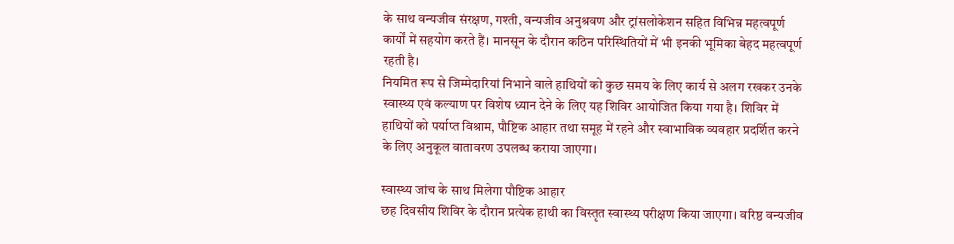के साथ वन्यजीव संरक्षण, गश्ती, वन्यजीव अनुश्रवण और ट्रांसलोकेशन सहित विभिन्न महत्वपूर्ण कार्यों में सहयोग करते हैं। मानसून के दौरान कठिन परिस्थितियों में भी इनकी भूमिका बेहद महत्वपूर्ण रहती है।
नियमित रूप से जिम्मेदारियां निभाने वाले हाथियों को कुछ समय के लिए कार्य से अलग रखकर उनके स्वास्थ्य एवं कल्याण पर विशेष ध्यान देने के लिए यह शिविर आयोजित किया गया है। शिविर में हाथियों को पर्याप्त विश्राम, पौष्टिक आहार तथा समूह में रहने और स्वाभाविक व्यवहार प्रदर्शित करने के लिए अनुकूल वातावरण उपलब्ध कराया जाएगा।

स्वास्थ्य जांच के साथ मिलेगा पौष्टिक आहार
छह दिवसीय शिविर के दौरान प्रत्येक हाथी का विस्तृत स्वास्थ्य परीक्षण किया जाएगा। वरिष्ठ वन्यजीव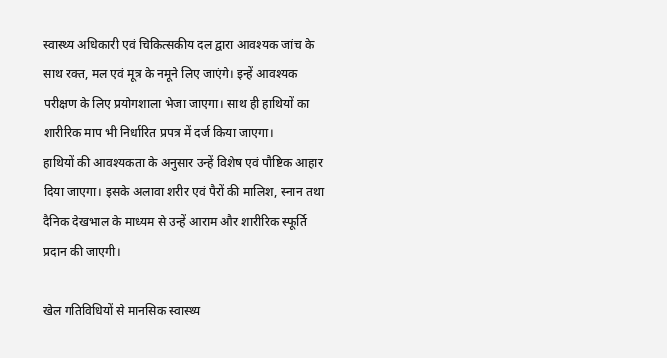स्वास्थ्य अधिकारी एवं चिकित्सकीय दल द्वारा आवश्यक जांच के साथ रक्त, मल एवं मूत्र के नमूने लिए जाएंगे। इन्हें आवश्यक परीक्षण के लिए प्रयोगशाला भेजा जाएगा। साथ ही हाथियों का शारीरिक माप भी निर्धारित प्रपत्र में दर्ज किया जाएगा।
हाथियों की आवश्यकता के अनुसार उन्हें विशेष एवं पौष्टिक आहार दिया जाएगा। इसके अलावा शरीर एवं पैरों की मालिश, स्नान तथा दैनिक देखभाल के माध्यम से उन्हें आराम और शारीरिक स्फूर्ति प्रदान की जाएगी।

खेल गतिविधियों से मानसिक स्वास्थ्य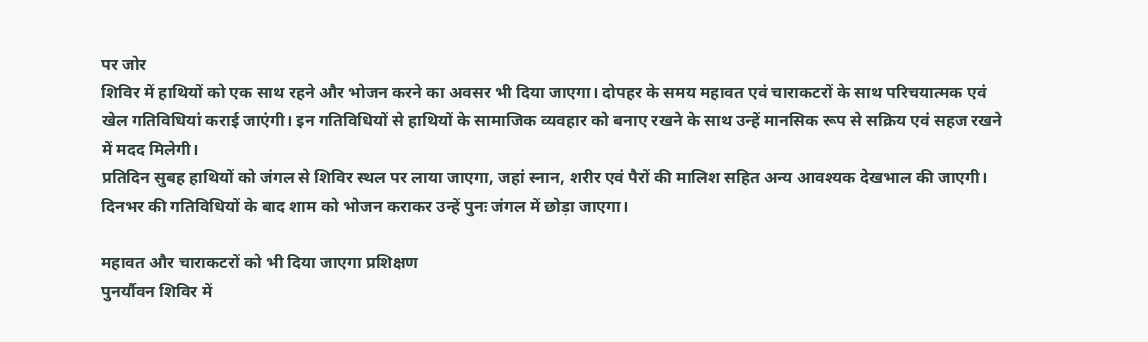पर जोर
शिविर में हाथियों को एक साथ रहने और भोजन करने का अवसर भी दिया जाएगा। दोपहर के समय महावत एवं चाराकटरों के साथ परिचयात्मक एवं खेल गतिविधियां कराई जाएंगी। इन गतिविधियों से हाथियों के सामाजिक व्यवहार को बनाए रखने के साथ उन्हें मानसिक रूप से सक्रिय एवं सहज रखने में मदद मिलेगी।
प्रतिदिन सुबह हाथियों को जंगल से शिविर स्थल पर लाया जाएगा, जहां स्नान, शरीर एवं पैरों की मालिश सहित अन्य आवश्यक देखभाल की जाएगी। दिनभर की गतिविधियों के बाद शाम को भोजन कराकर उन्हें पुनः जंगल में छोड़ा जाएगा।

महावत और चाराकटरों को भी दिया जाएगा प्रशिक्षण
पुनर्यौवन शिविर में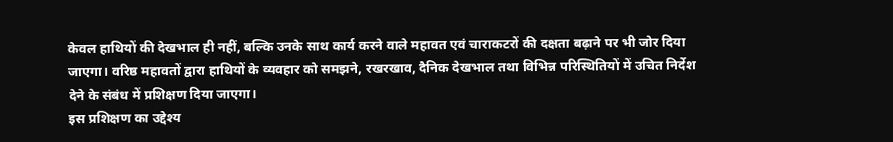केवल हाथियों की देखभाल ही नहीं, बल्कि उनके साथ कार्य करने वाले महावत एवं चाराकटरों की दक्षता बढ़ाने पर भी जोर दिया जाएगा। वरिष्ठ महावतों द्वारा हाथियों के व्यवहार को समझने, रखरखाव, दैनिक देखभाल तथा विभिन्न परिस्थितियों में उचित निर्देश देने के संबंध में प्रशिक्षण दिया जाएगा।
इस प्रशिक्षण का उद्देश्य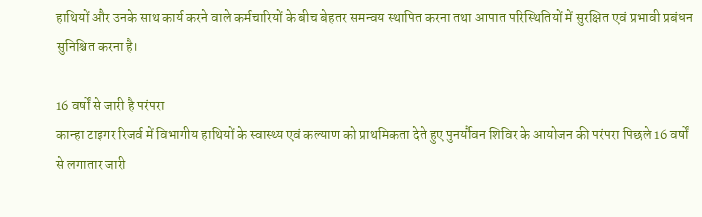हाथियों और उनके साथ कार्य करने वाले कर्मचारियों के बीच बेहतर समन्वय स्थापित करना तथा आपात परिस्थितियों में सुरक्षित एवं प्रभावी प्रबंधन सुनिश्चित करना है।

16 वर्षों से जारी है परंपरा
कान्हा टाइगर रिजर्व में विभागीय हाथियों के स्वास्थ्य एवं कल्याण को प्राथमिकता देते हुए पुनर्यौवन शिविर के आयोजन की परंपरा पिछले 16 वर्षों से लगातार जारी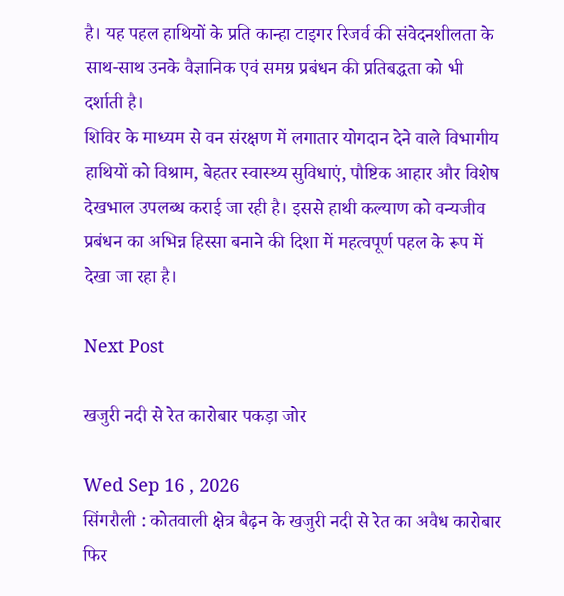है। यह पहल हाथियों के प्रति कान्हा टाइगर रिजर्व की संवेदनशीलता के साथ-साथ उनके वैज्ञानिक एवं समग्र प्रबंधन की प्रतिबद्धता को भी दर्शाती है।
शिविर के माध्यम से वन संरक्षण में लगातार योगदान देने वाले विभागीय हाथियों को विश्राम, बेहतर स्वास्थ्य सुविधाएं, पौष्टिक आहार और विशेष देखभाल उपलब्ध कराई जा रही है। इससे हाथी कल्याण को वन्यजीव प्रबंधन का अभिन्न हिस्सा बनाने की दिशा में महत्वपूर्ण पहल के रूप में देखा जा रहा है।

Next Post

खजुरी नदी से रेत कारोबार पकड़ा जोर

Wed Sep 16 , 2026
सिंगरौली : कोतवाली क्षेत्र बैढ़न के खजुरी नदी से रेत का अवैध कारोबार फिर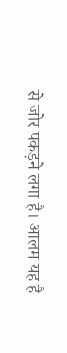से जोर पकड़ने लगा है। आलम यह है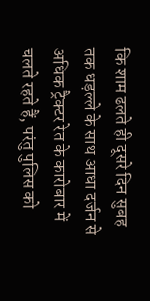कि शाम ढलते ही दूसरे दिन सुबह तक धड़ल्ले के साथ आधा दर्जन से अधिक ट्रैक्टर रेत के कारोबार में चलते रहते हैं, परंतु पुलिस को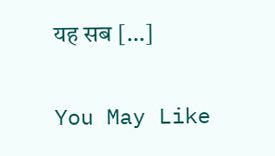यह सब […]

You May Like